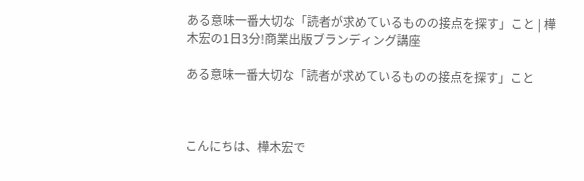ある意味一番大切な「読者が求めているものの接点を探す」こと | 樺木宏の1日3分!商業出版ブランディング講座

ある意味一番大切な「読者が求めているものの接点を探す」こと



こんにちは、樺木宏で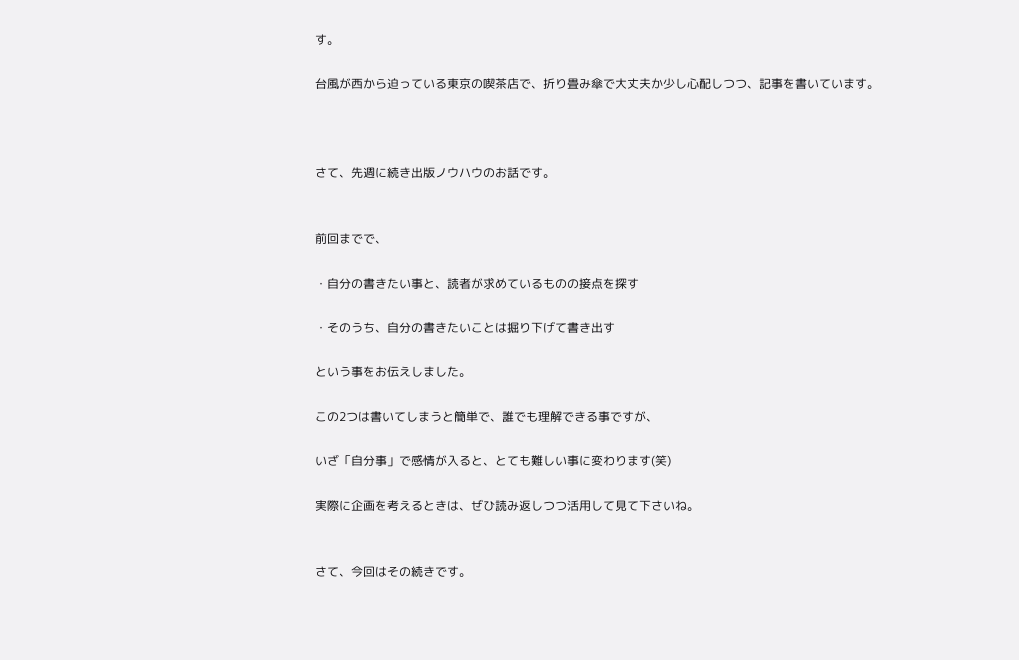す。

台風が西から迫っている東京の喫茶店で、折り畳み傘で大丈夫か少し心配しつつ、記事を書いています。



さて、先週に続き出版ノウハウのお話です。


前回までで、

・自分の書きたい事と、読者が求めているものの接点を探す

・そのうち、自分の書きたいことは掘り下げて書き出す

という事をお伝えしました。

この2つは書いてしまうと簡単で、誰でも理解できる事ですが、

いざ「自分事」で感情が入ると、とても難しい事に変わります(笑)

実際に企画を考えるときは、ぜひ読み返しつつ活用して見て下さいね。


さて、今回はその続きです。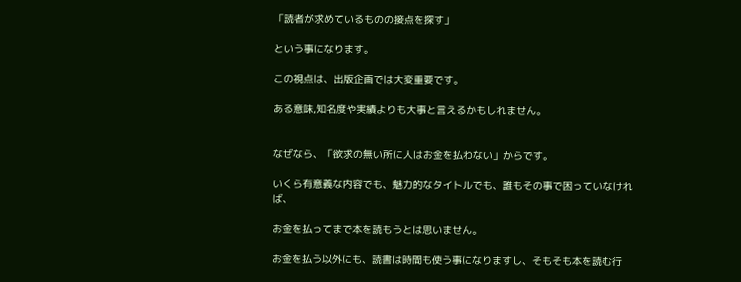「読者が求めているものの接点を探す」

という事になります。

この視点は、出版企画では大変重要です。

ある意味,知名度や実績よりも大事と言えるかもしれません。


なぜなら、「欲求の無い所に人はお金を払わない」からです。

いくら有意義な内容でも、魅力的なタイトルでも、誰もその事で困っていなければ、

お金を払ってまで本を読もうとは思いません。

お金を払う以外にも、読書は時間も使う事になりますし、そもそも本を読む行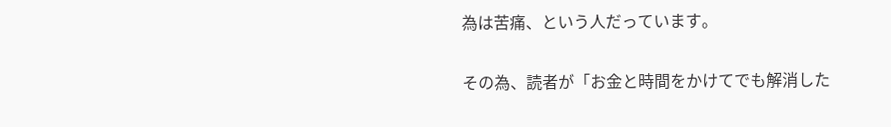為は苦痛、という人だっています。

その為、読者が「お金と時間をかけてでも解消した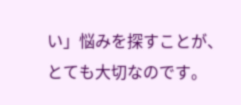い」悩みを探すことが、とても大切なのです。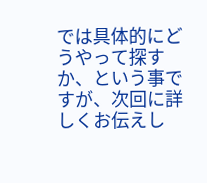では具体的にどうやって探すか、という事ですが、次回に詳しくお伝えし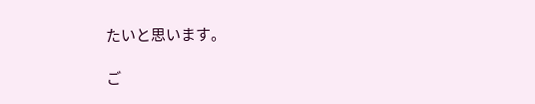たいと思います。

ご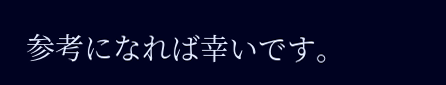参考になれば幸いです。